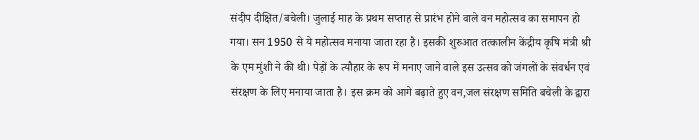संदीप दीक्षित/बचेली। जुलाई माह के प्रथम सप्ताह से प्रारंभ होने वाले वन महोत्सव का समापन हो गया। सन 1950 से ये महोत्सव मनाया जाता रहा है। इसकी शुरुआत तत्कालीन केंद्रीय कृषि मंत्री श्री के एम मुंशी ने की थी। पेड़ों के त्यौहार के रूप में मनाए जाने वाले इस उत्सव को जंगलों के संवर्धन एवं संरक्षण के लिए मनाया जाता है। इस क्रम को आगे बढ़ाते हुए वन,जल संरक्षण समिति बचेली के द्वारा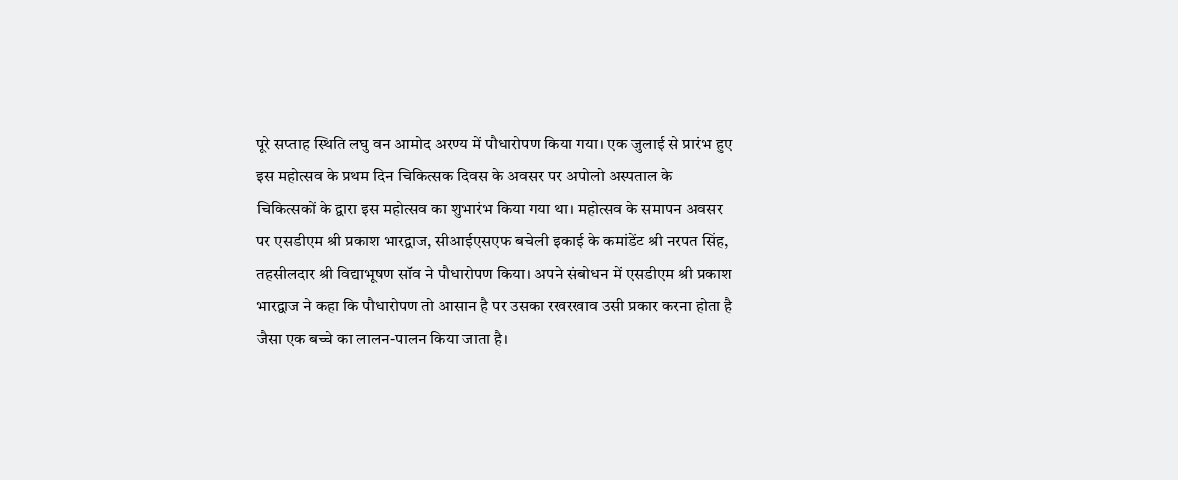पूरे सप्ताह स्थिति लघु वन आमोद अरण्य में पौधारोपण किया गया। एक जुलाई से प्रारंभ हुए इस महोत्सव के प्रथम दिन चिकित्सक दिवस के अवसर पर अपोलो अस्पताल के चिकित्सकों के द्वारा इस महोत्सव का शुभारंभ किया गया था। महोत्सव के समापन अवसर पर एसडीएम श्री प्रकाश भारद्वाज, सीआईएसएफ बचेली इकाई के कमांडेंट श्री नरपत सिंह, तहसीलदार श्री विद्याभूषण सॉव ने पौधारोपण किया। अपने संबोधन में एसडीएम श्री प्रकाश भारद्वाज ने कहा कि पौधारोपण तो आसान है पर उसका रखरखाव उसी प्रकार करना होता है जैसा एक बच्चे का लालन-पालन किया जाता है।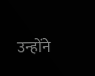उन्होंने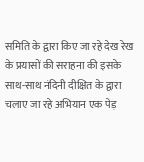समिति के द्वारा किए जा रहे देख रेख के प्रयासों की सराहना की इसके साथ-साथ नंदिनी दीक्षित के द्वारा चलाए जा रहे अभियान एक पेड़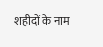शहीदों के नाम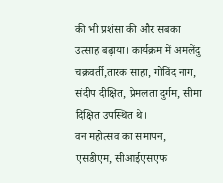की भी प्रशंसा की और सबका उत्साह बढ़ाया। कार्यक्रम में अमलेंदु चक्रवर्ती,तारक साहा, गोविंद नाग, संदीप दीक्षित, प्रेमलता दुर्गम, सीमा दिक्षित उपस्थित थे।
वन महोत्सव का समापन, एसडीएम, सीआईएसएफ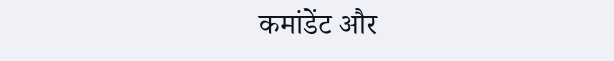कमांडेंट और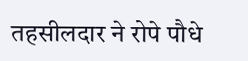तहसीलदार ने रोपे पौधे